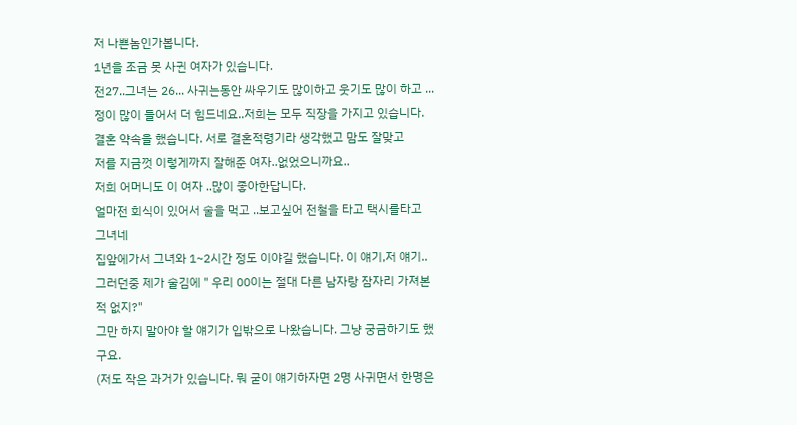저 나쁜놈인가봅니다.
1년을 조금 못 사귄 여자가 있습니다.
전27..그녀는 26... 사귀는동안 싸우기도 많이하고 웃기도 많이 하고 ...
정이 많이 들어서 더 힘드네요..저희는 모두 직장을 가지고 있습니다.
결혼 약속을 했습니다. 서로 결혼적령기라 생각했고 맘도 잘맞고
저를 지금껏 이렇게까지 잘해준 여자..없었으니까요..
저희 어머니도 이 여자 ..많이 좋아한답니다.
얼마전 회식이 있어서 술을 먹고 ..보고싶어 전철을 타고 택시를타고 그녀네
집앞에가서 그녀와 1~2시간 정도 이야길 했습니다. 이 얘기,저 얘기..
그러던중 제가 술김에 " 우리 00이는 절대 다른 남자랑 잠자리 가져본적 없지?"
그만 하지 말아야 할 얘기가 입밖으로 나왔습니다. 그냥 궁금하기도 했구요.
(저도 작은 과거가 있습니다. 뭐 굳이 얘기하자면 2명 사귀면서 한명은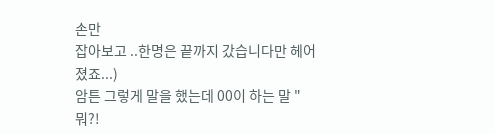손만
잡아보고 ..한명은 끝까지 갔습니다만 헤어졌죠...)
암튼 그렇게 말을 했는데 00이 하는 말 "뭐?!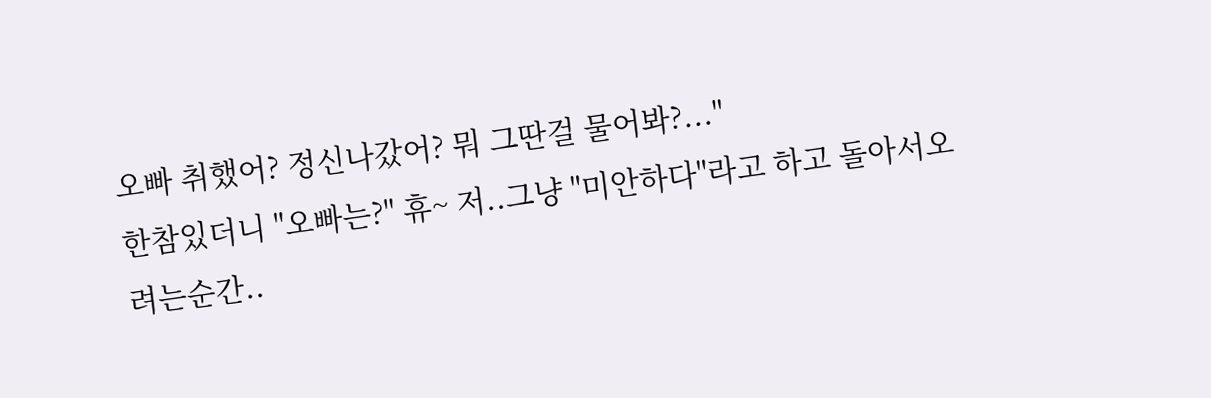오빠 취했어? 정신나갔어? 뭐 그딴걸 물어봐?..."
한참있더니 "오빠는?" 휴~ 저..그냥 "미안하다"라고 하고 돌아서오려는순간..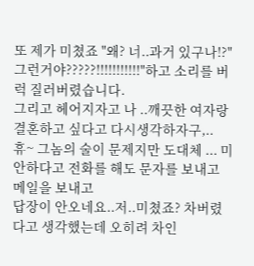또 제가 미쳤죠 "왜? 너..과거 있구나!?"그런거야?????!!!!!!!!!!!"하고 소리를 버럭 질러버렸습니다.
그리고 헤어지자고 나 ..깨끗한 여자랑 결혼하고 싶다고 다시생각하자구,..
휴~ 그놈의 술이 문제지만 도대체 ... 미안하다고 전화를 해도 문자를 보내고 메일을 보내고
답장이 안오네요..저..미쳤죠? 차버렸다고 생각했는데 오히려 차인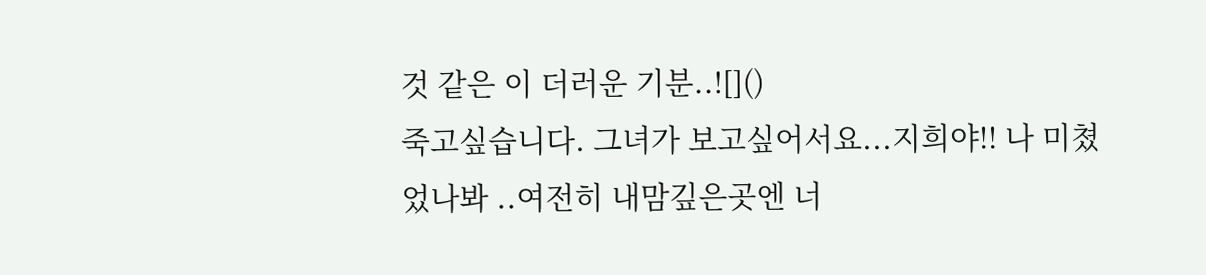것 같은 이 더러운 기분..![]()
죽고싶습니다. 그녀가 보고싶어서요...지희야!! 나 미쳤었나봐 ..여전히 내맘깊은곳엔 너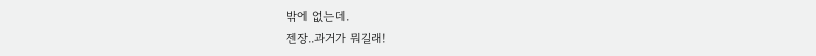밖에 없는데.
젠장..과거가 뭐길래!